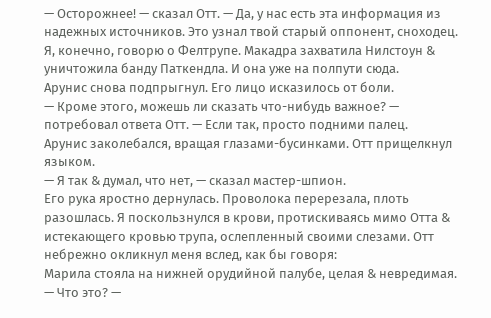— Осторожнее! — сказал Отт. — Да, у нас есть эта информация из надежных источников. Это узнал твой старый оппонент, сноходец. Я, конечно, говорю о Фелтрупе. Макадра захватила Нилстоун & уничтожила банду Паткендла. И она уже на полпути сюда.
Арунис снова подпрыгнул. Его лицо исказилось от боли.
— Кроме этого, можешь ли сказать что-нибудь важное? — потребовал ответа Отт. — Если так, просто подними палец.
Арунис заколебался, вращая глазами-бусинками. Отт прищелкнул языком.
— Я так & думал, что нет, — сказал мастер-шпион.
Его рука яростно дернулась. Проволока перерезала, плоть разошлась. Я поскользнулся в крови, протискиваясь мимо Отта & истекающего кровью трупа, ослепленный своими слезами. Отт небрежно окликнул меня вслед, как бы говоря:
Марила стояла на нижней орудийной палубе, целая & невредимая.
— Что это? —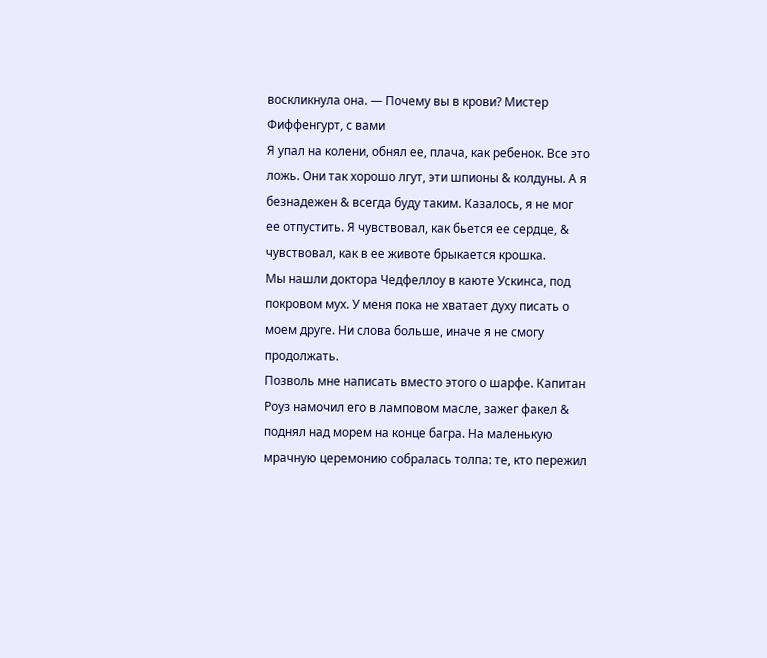воскликнула она. — Почему вы в крови? Мистер Фиффенгурт, с вами
Я упал на колени, обнял ее, плача, как ребенок. Все это ложь. Они так хорошо лгут, эти шпионы & колдуны. А я безнадежен & всегда буду таким. Казалось, я не мог ее отпустить. Я чувствовал, как бьется ее сердце, & чувствовал, как в ее животе брыкается крошка.
Мы нашли доктора Чедфеллоу в каюте Ускинса, под покровом мух. У меня пока не хватает духу писать о моем друге. Ни слова больше, иначе я не смогу продолжать.
Позволь мне написать вместо этого о шарфе. Капитан Роуз намочил его в ламповом масле, зажег факел & поднял над морем на конце багра. На маленькую мрачную церемонию собралась толпа: те, кто пережил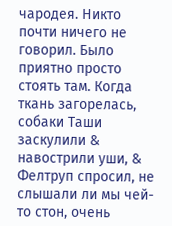чародея. Никто почти ничего не говорил. Было приятно просто стоять там. Когда ткань загорелась, собаки Таши заскулили & навострили уши, & Фелтруп спросил, не слышали ли мы чей-то стон, очень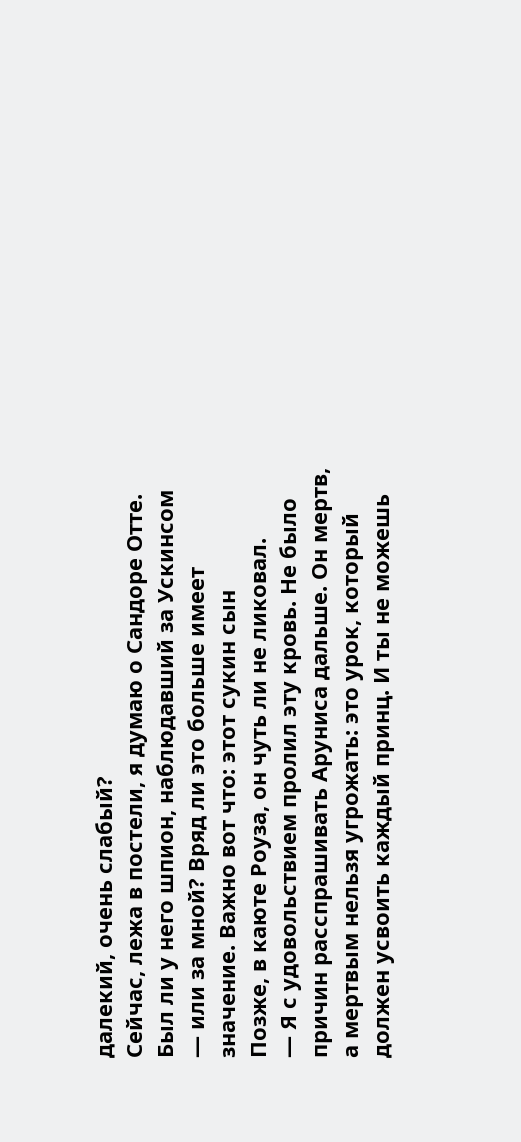далекий, очень слабый?
Сейчас, лежа в постели, я думаю о Сандоре Отте. Был ли у него шпион, наблюдавший за Ускинсом — или за мной? Вряд ли это больше имеет значение. Важно вот что: этот сукин сын
Позже, в каюте Роуза, он чуть ли не ликовал.
— Я с удовольствием пролил эту кровь. Не было причин расспрашивать Аруниса дальше. Он мертв, а мертвым нельзя угрожать: это урок, который должен усвоить каждый принц. И ты не можешь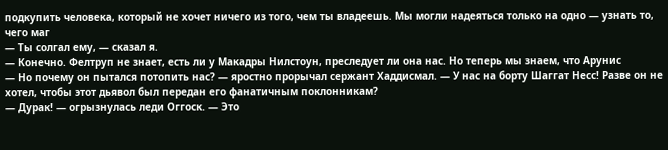подкупить человека, который не хочет ничего из того, чем ты владеешь. Мы могли надеяться только на одно — узнать то, чего маг
— Ты солгал ему, — сказал я.
— Конечно. Фелтруп не знает, есть ли у Макадры Нилстоун, преследует ли она нас. Но теперь мы знаем, что Арунис
— Но почему он пытался потопить нас? — яростно прорычал сержант Хаддисмал. — У нас на борту Шаггат Несс! Разве он не хотел, чтобы этот дьявол был передан его фанатичным поклонникам?
— Дурак! — огрызнулась леди Оггоск. — Это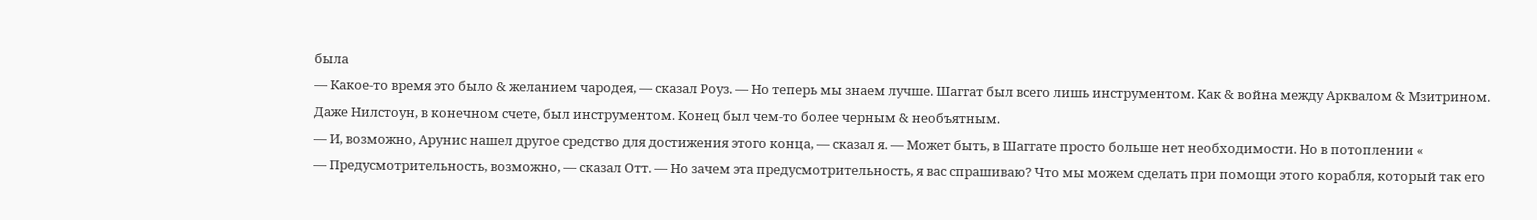была
— Какое-то время это было & желанием чародея, — сказал Роуз. — Но теперь мы знаем лучше. Шаггат был всего лишь инструментом. Как & война между Арквалом & Мзитрином. Даже Нилстоун, в конечном счете, был инструментом. Конец был чем-то более черным & необъятным.
— И, возможно, Арунис нашел другое средство для достижения этого конца, — сказал я. — Может быть, в Шаггате просто больше нет необходимости. Но в потоплении «
— Предусмотрительность, возможно, — сказал Отт. — Но зачем эта предусмотрительность, я вас спрашиваю? Что мы можем сделать при помощи этого корабля, который так его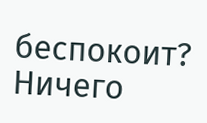беспокоит? Ничего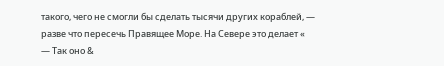такого, чего не смогли бы сделать тысячи других кораблей, — разве что пересечь Правящее Море. На Севере это делает «
— Так оно &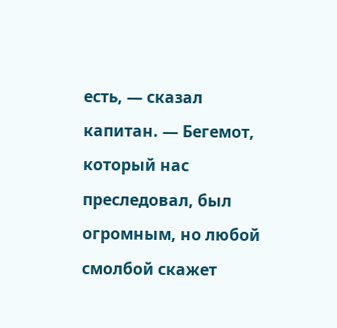есть, — сказал капитан. — Бегемот, который нас преследовал, был огромным, но любой смолбой скажет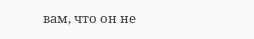вам, что он не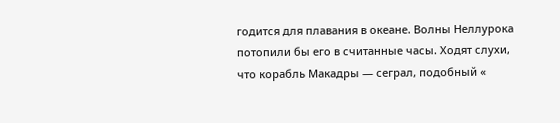годится для плавания в океане. Волны Неллурока потопили бы его в считанные часы. Ходят слухи, что корабль Макадры — сеграл, подобный «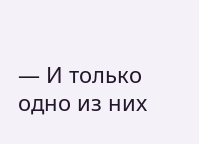— И только одно из них